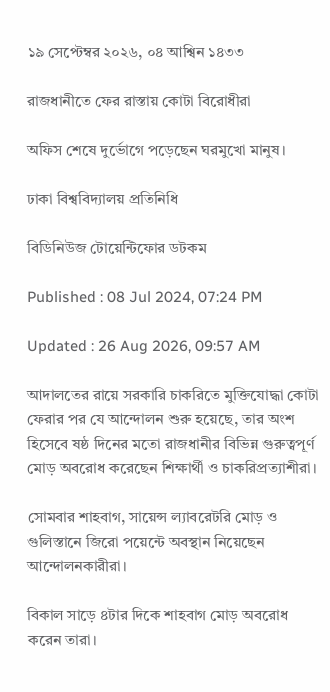১৯ সেপ্টেম্বর ২০২৬, ০৪ আশ্বিন ১৪৩৩

রাজধানীতে ফের রাস্তায় কোটা বিরোধীরা

অফিস শেষে দুর্ভোগে পড়েছেন ঘরমুখো মানুষ।

ঢাকা বিশ্ববিদ্যালয় প্রতিনিধি

বিডিনিউজ টোয়েন্টিফোর ডটকম

Published : 08 Jul 2024, 07:24 PM

Updated : 26 Aug 2026, 09:57 AM

আদালতের রায়ে সরকারি চাকরিতে মুক্তিযোদ্ধা কোটা ফেরার পর যে আন্দোলন শুরু হয়েছে, তার অংশ হিসেবে ষষ্ঠ দিনের মতো রাজধানীর বিভিন্ন গুরুত্বপূর্ণ মোড় অবরোধ করেছেন শিক্ষার্থী ও চাকরিপ্রত্যাশীরা।

সোমবার শাহবাগ, সায়েন্স ল্যাবরেটরি মোড় ও গুলিস্তানে জিরো পয়েন্টে অবস্থান নিয়েছেন আন্দোলনকারীরা।

বিকাল সাড়ে ৪টার দিকে শাহবাগ মোড় অবরোধ করেন তারা।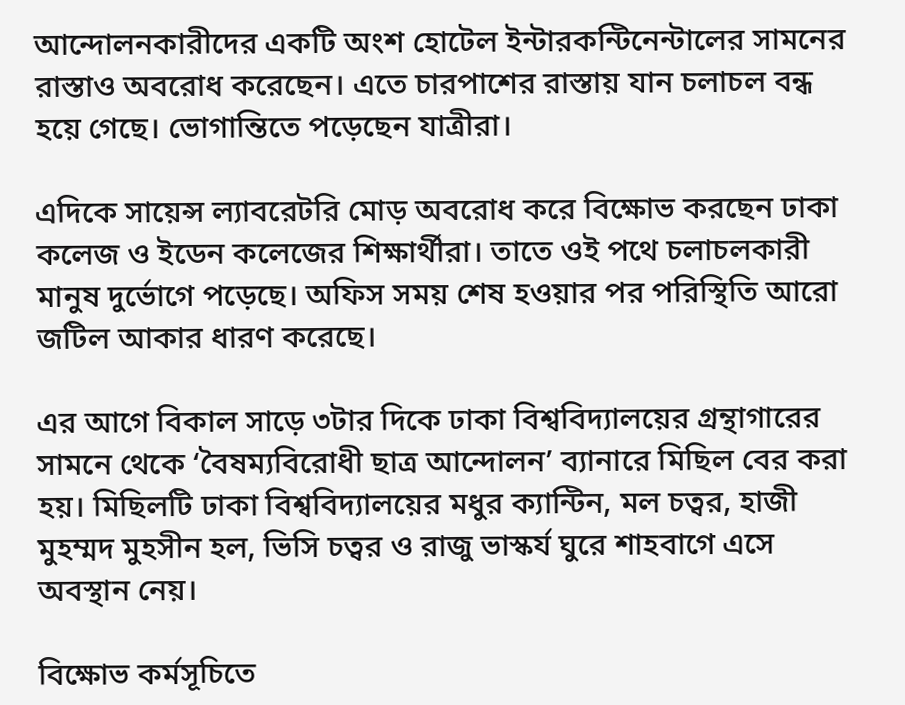আন্দোলনকারীদের একটি অংশ হোটেল ইন্টারকন্টিনেন্টালের সামনের রাস্তাও অবরোধ করেছেন। এতে চারপাশের রাস্তায় যান চলাচল বন্ধ হয়ে গেছে। ভোগান্তিতে পড়েছেন যাত্রীরা।

এদিকে সায়েন্স ল্যাবরেটরি মোড় অবরোধ করে বিক্ষোভ করছেন ঢাকা কলেজ ও ইডেন কলেজের শিক্ষার্থীরা। তাতে ওই পথে চলাচলকারী মানুষ দুর্ভোগে পড়েছে। অফিস সময় শেষ হওয়ার পর পরিস্থিতি আরো জটিল আকার ধারণ করেছে।

এর আগে বিকাল সাড়ে ৩টার দিকে ঢাকা বিশ্ববিদ্যালয়ের গ্রন্থাগারের সামনে থেকে ‘বৈষম্যবিরোধী ছাত্র আন্দোলন’ ব্যানারে মিছিল বের করা হয়। মিছিলটি ঢাকা বিশ্ববিদ্যালয়ের মধুর ক্যান্টিন, মল চত্বর, হাজী মুহম্মদ মুহসীন হল, ভিসি চত্বর ও রাজু ভাস্কর্য ঘুরে শাহবাগে এসে অবস্থান নেয়।

বিক্ষোভ কর্মসূচিতে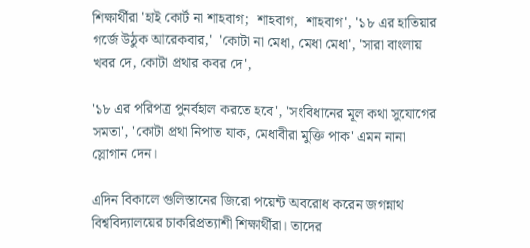শিক্ষার্থীরা 'হাই কোর্ট না শাহবাগ;  শাহবাগ,  শাহবাগ', '১৮ এর হাতিয়ার গর্জে উঠুক আরেকবার,'  'কোটা না মেধা, মেধা মেধা', 'সারা বাংলায় খবর দে, কোটা প্রথার কবর দে',

'১৮ এর পরিপত্র পুনর্বহাল করতে হবে', 'সংবিধানের মূল কথা সুযোগের সমতা', 'কোটা প্রথা নিপাত যাক, মেধাবীরা মুক্তি পাক' এমন নানা স্লোগান দেন।

এদিন বিকালে গুলিস্তানের জিরো পয়েন্ট অবরোধ করেন জগন্নাথ বিশ্ববিদ্যালয়ের চাকরিপ্রত্যাশী শিক্ষার্থীরা। তাদের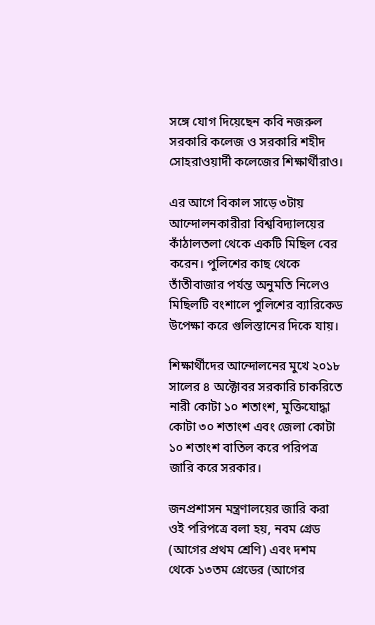সঙ্গে যোগ দিয়েছেন কবি নজরুল সরকারি কলেজ ও সরকারি শহীদ সোহরাওয়ার্দী কলেজের শিক্ষার্থীরাও।

এর আগে বিকাল সাড়ে ৩টায় আন্দোলনকারীরা বিশ্ববিদ্যালয়ের কাঁঠালতলা থেকে একটি মিছিল বের করেন। পুলিশের কাছ থেকে তাঁতীবাজার পর্যন্ত অনুমতি নিলেও মিছিলটি বংশালে পুলিশের ব্যারিকেড উপেক্ষা করে গুলিস্তানের দিকে যায়।

শিক্ষার্থীদের আন্দোলনের মুখে ২০১৮ সালের ৪ অক্টোবর সরকারি চাকরিতে নারী কোটা ১০ শতাংশ, মুক্তিযোদ্ধা কোটা ৩০ শতাংশ এবং জেলা কোটা ১০ শতাংশ বাতিল করে পরিপত্র জারি করে সরকার।

জনপ্রশাসন মন্ত্রণালয়ের জারি করা ওই পরিপত্রে বলা হয়, নবম গ্রেড (আগের প্রথম শ্রেণি) এবং দশম থেকে ১৩তম গ্রেডের (আগের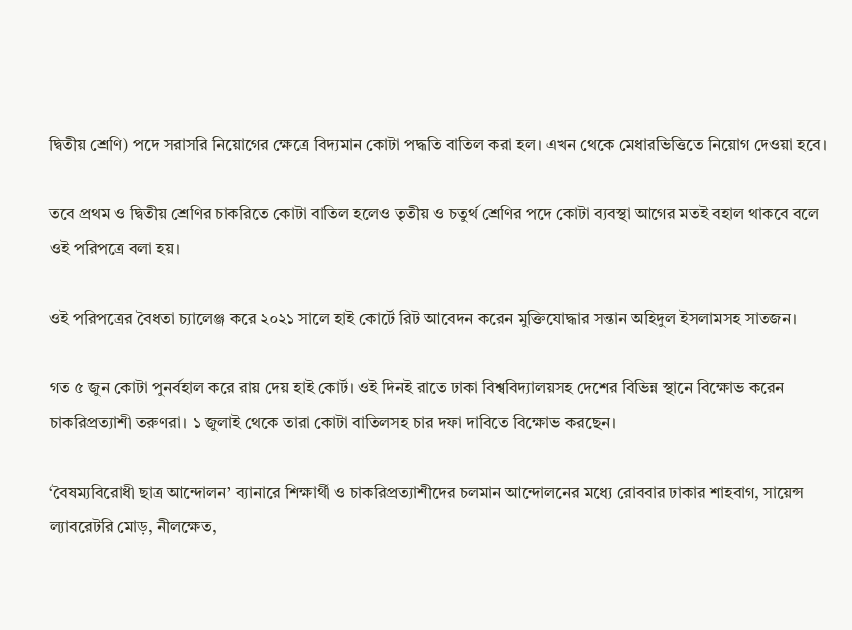দ্বিতীয় শ্রেণি) পদে সরাসরি নিয়োগের ক্ষেত্রে বিদ্যমান কোটা পদ্ধতি বাতিল করা হল। এখন থেকে মেধারভিত্তিতে নিয়োগ দেওয়া হবে।

তবে প্রথম ও দ্বিতীয় শ্রেণির চাকরিতে কোটা বাতিল হলেও তৃতীয় ও চতুর্থ শ্রেণির পদে কোটা ব্যবস্থা আগের মতই বহাল থাকবে বলে ওই পরিপত্রে বলা হয়।

ওই পরিপত্রের বৈধতা চ্যালেঞ্জ করে ২০২১ সালে হাই কোর্টে রিট আবেদন করেন মুক্তিযোদ্ধার সন্তান অহিদুল ইসলামসহ সাতজন।

গত ৫ জুন কোটা পুনর্বহাল করে রায় দেয় হাই কোর্ট। ওই দিনই রাতে ঢাকা বিশ্ববিদ্যালয়সহ দেশের বিভিন্ন স্থানে বিক্ষোভ করেন চাকরিপ্রত্যাশী তরুণরা। ১ জুলাই থেকে তারা কোটা বাতিলসহ চার দফা দাবিতে বিক্ষোভ করছেন।

‘বৈষম্যবিরোধী ছাত্র আন্দোলন’ ব্যানারে শিক্ষার্থী ও চাকরিপ্রত্যাশীদের চলমান আন্দোলনের মধ্যে রোববার ঢাকার শাহবাগ, সায়েন্স ল্যাবরেটরি মোড়, নীলক্ষেত,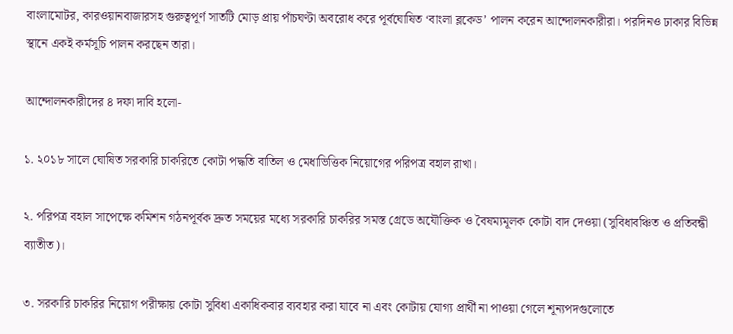বাংলামোটর, কারওয়ানবাজারসহ গুরুত্বপূর্ণ সাতটি মোড় প্রায় পাঁচঘণ্টা অবরোধ করে পূর্বঘোষিত ‘বাংলা ব্লকেড’ পালন করেন আন্দোলনকারীরা। পরদিনও ঢাকার বিভিন্ন স্থানে একই কর্মসূচি পালন করছেন তারা।

আন্দোলনকারীদের ৪ দফা দাবি হলো-

১. ২০১৮ সালে ঘোষিত সরকারি চাকরিতে কোটা পদ্ধতি বাতিল ও মেধাভিত্তিক নিয়োগের পরিপত্র বহাল রাখা।

২. পরিপত্র বহাল সাপেক্ষে কমিশন গঠনপূর্বক দ্রুত সময়ের মধ্যে সরকারি চাকরির সমস্ত গ্রেডে অযৌক্তিক ও বৈষম্যমূলক কোটা বাদ দেওয়া (সুবিধাবঞ্চিত ও প্রতিবন্ধী ব্যাতীত)।

৩. সরকারি চাকরির নিয়োগ পরীক্ষায় কোটা সুবিধা একাধিকবার ব্যবহার করা যাবে না এবং কোটায় যোগ্য প্রার্থী না পাওয়া গেলে শূন্যপদগুলোতে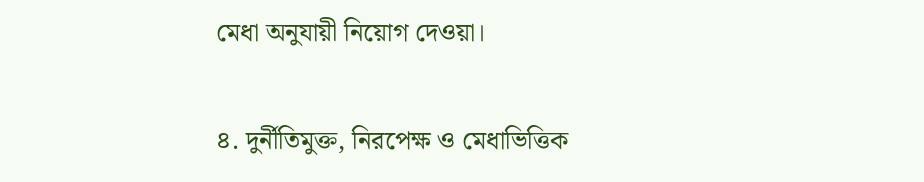মেধা অনুযায়ী নিয়োগ দেওয়া।

৪. দুর্নীতিমুক্ত, নিরপেক্ষ ও মেধাভিত্তিক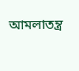আমলাতন্ত্র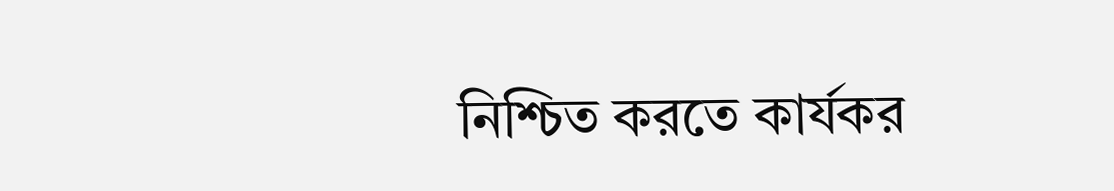নিশ্চিত করতে কার্যকর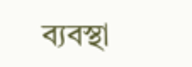ব্যবস্থা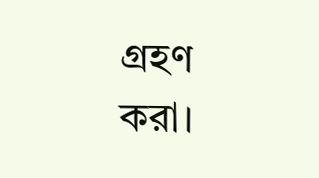গ্রহণ করা।